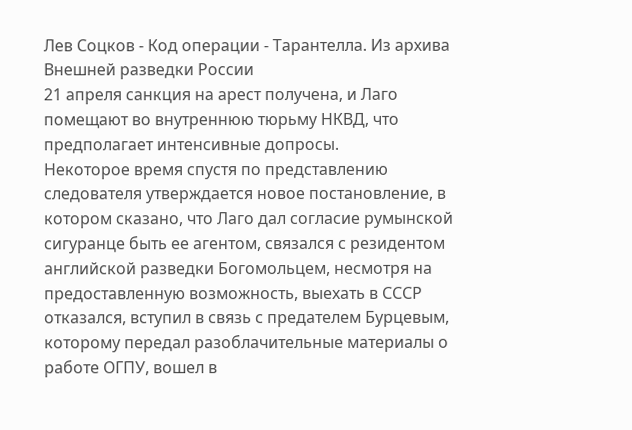Лев Соцков - Код операции - Тарантелла. Из архива Внешней разведки России
21 апреля санкция на арест получена, и Лаго помещают во внутреннюю тюрьму НКВД, что предполагает интенсивные допросы.
Некоторое время спустя по представлению следователя утверждается новое постановление, в котором сказано, что Лаго дал согласие румынской сигуранце быть ее агентом, связался с резидентом английской разведки Богомольцем, несмотря на предоставленную возможность, выехать в СССР отказался, вступил в связь с предателем Бурцевым, которому передал разоблачительные материалы о работе ОГПУ, вошел в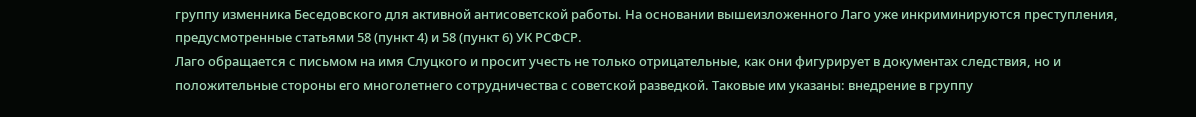группу изменника Беседовского для активной антисоветской работы. На основании вышеизложенного Лаго уже инкриминируются преступления, предусмотренные статьями 58 (пункт 4) и 58 (пункт 6) УК РСФСР.
Лаго обращается с письмом на имя Слуцкого и просит учесть не только отрицательные, как они фигурирует в документах следствия, но и положительные стороны его многолетнего сотрудничества с советской разведкой. Таковые им указаны: внедрение в группу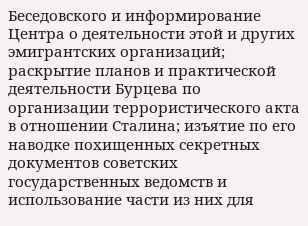Беседовского и информирование Центра о деятельности этой и других эмигрантских организаций; раскрытие планов и практической деятельности Бурцева по организации террористического акта в отношении Сталина; изъятие по его наводке похищенных секретных документов советских государственных ведомств и использование части из них для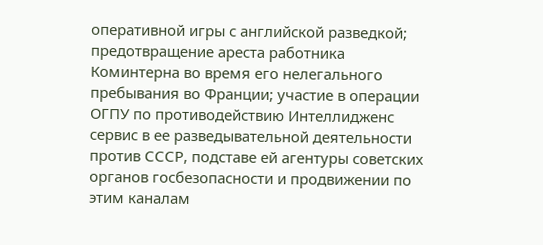оперативной игры с английской разведкой; предотвращение ареста работника Коминтерна во время его нелегального пребывания во Франции; участие в операции ОГПУ по противодействию Интеллидженс сервис в ее разведывательной деятельности против СССР, подставе ей агентуры советских органов госбезопасности и продвижении по этим каналам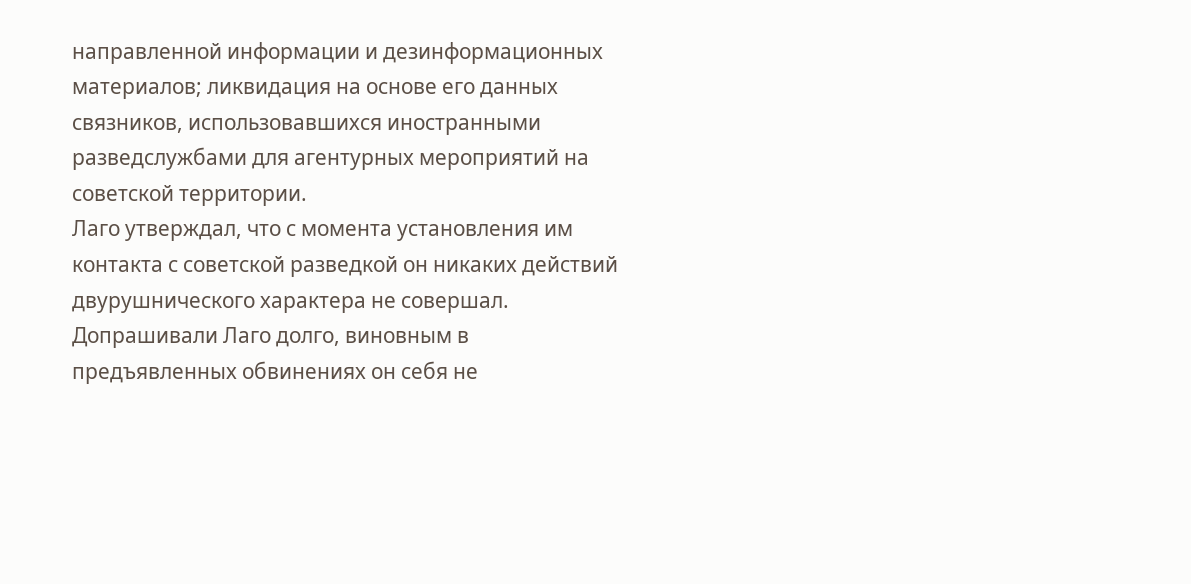направленной информации и дезинформационных материалов; ликвидация на основе его данных связников, использовавшихся иностранными разведслужбами для агентурных мероприятий на советской территории.
Лаго утверждал, что с момента установления им контакта с советской разведкой он никаких действий двурушнического характера не совершал. Допрашивали Лаго долго, виновным в предъявленных обвинениях он себя не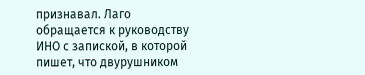признавал. Лаго обращается к руководству ИНО с запиской, в которой пишет, что двурушником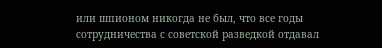или шпионом никогда не был, что все годы сотрудничества с советской разведкой отдавал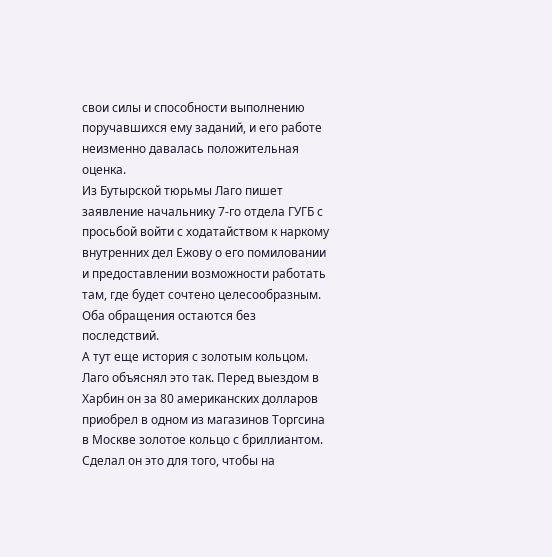свои силы и способности выполнению поручавшихся ему заданий, и его работе неизменно давалась положительная оценка.
Из Бутырской тюрьмы Лаго пишет заявление начальнику 7-го отдела ГУГБ с просьбой войти с ходатайством к наркому внутренних дел Ежову о его помиловании и предоставлении возможности работать там, где будет сочтено целесообразным.
Оба обращения остаются без последствий.
А тут еще история с золотым кольцом. Лаго объяснял это так. Перед выездом в Харбин он за 80 американских долларов приобрел в одном из магазинов Торгсина в Москве золотое кольцо с бриллиантом. Сделал он это для того, чтобы на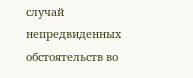случай непредвиденных обстоятельств во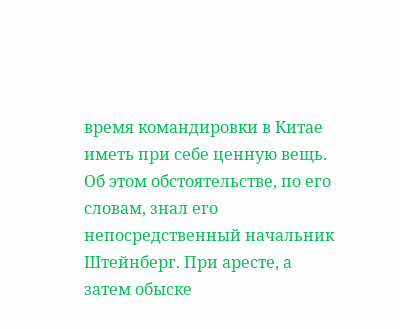время командировки в Китае иметь при себе ценную вещь. Об этом обстоятельстве, по его словам, знал его непосредственный начальник Штейнберг. При аресте, а затем обыске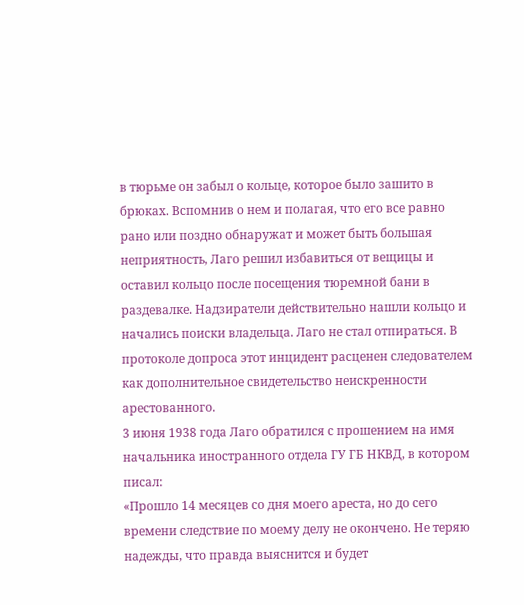в тюрьме он забыл о кольце, которое было зашито в брюках. Вспомнив о нем и полагая, что его все равно рано или поздно обнаружат и может быть большая неприятность, Лаго решил избавиться от вещицы и оставил кольцо после посещения тюремной бани в раздевалке. Надзиратели действительно нашли кольцо и начались поиски владельца. Лаго не стал отпираться. В протоколе допроса этот инцидент расценен следователем как дополнительное свидетельство неискренности арестованного.
3 июня 1938 года Лаго обратился с прошением на имя начальника иностранного отдела ГУ ГБ НКВД, в котором писал:
«Прошло 14 месяцев со дня моего ареста, но до сего времени следствие по моему делу не окончено. Не теряю надежды, что правда выяснится и будет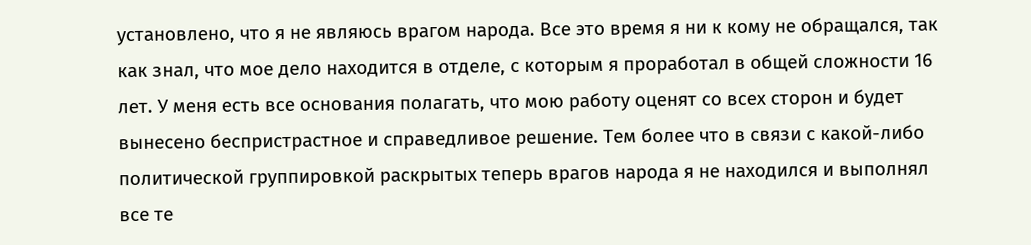установлено, что я не являюсь врагом народа. Все это время я ни к кому не обращался, так как знал, что мое дело находится в отделе, с которым я проработал в общей сложности 16 лет. У меня есть все основания полагать, что мою работу оценят со всех сторон и будет вынесено беспристрастное и справедливое решение. Тем более что в связи с какой-либо политической группировкой раскрытых теперь врагов народа я не находился и выполнял все те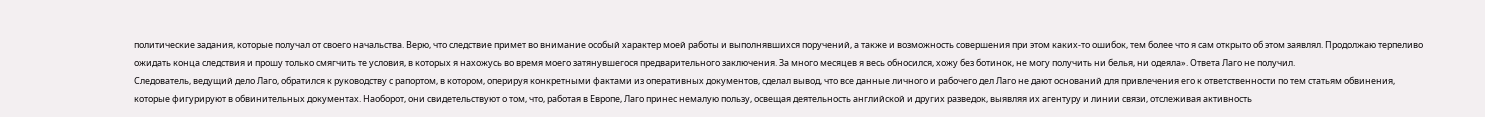политические задания, которые получал от своего начальства. Верю, что следствие примет во внимание особый характер моей работы и выполнявшихся поручений, а также и возможность совершения при этом каких-то ошибок, тем более что я сам открыто об этом заявлял. Продолжаю терпеливо ожидать конца следствия и прошу только смягчить те условия, в которых я нахожусь во время моего затянувшегося предварительного заключения. За много месяцев я весь обносился, хожу без ботинок, не могу получить ни белья, ни одеяла». Ответа Лаго не получил.
Следователь, ведущий дело Лаго, обратился к руководству с рапортом, в котором, оперируя конкретными фактами из оперативных документов, сделал вывод, что все данные личного и рабочего дел Лаго не дают оснований для привлечения его к ответственности по тем статьям обвинения, которые фигурируют в обвинительных документах. Наоборот, они свидетельствуют о том, что, работая в Европе, Лаго принес немалую пользу, освещая деятельность английской и других разведок, выявляя их агентуру и линии связи, отслеживая активность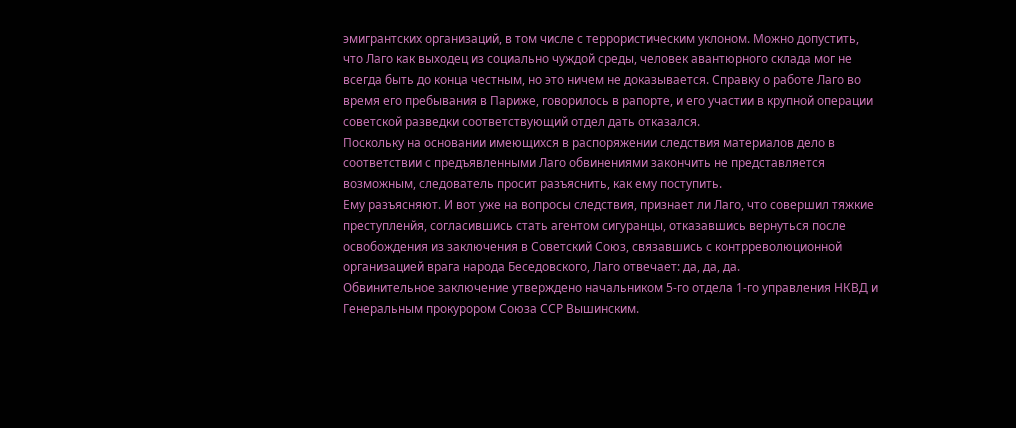эмигрантских организаций, в том числе с террористическим уклоном. Можно допустить, что Лаго как выходец из социально чуждой среды, человек авантюрного склада мог не всегда быть до конца честным, но это ничем не доказывается. Справку о работе Лаго во время его пребывания в Париже, говорилось в рапорте, и его участии в крупной операции советской разведки соответствующий отдел дать отказался.
Поскольку на основании имеющихся в распоряжении следствия материалов дело в соответствии с предъявленными Лаго обвинениями закончить не представляется возможным, следователь просит разъяснить, как ему поступить.
Ему разъясняют. И вот уже на вопросы следствия, признает ли Лаго, что совершил тяжкие преступленйя, согласившись стать агентом сигуранцы, отказавшись вернуться после освобождения из заключения в Советский Союз, связавшись с контрреволюционной организацией врага народа Беседовского, Лаго отвечает: да, да, да.
Обвинительное заключение утверждено начальником 5-го отдела 1-го управления НКВД и Генеральным прокурором Союза ССР Вышинским.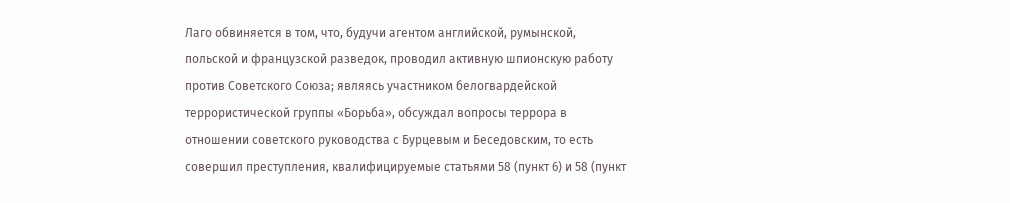Лаго обвиняется в том, что, будучи агентом английской, румынской, польской и французской разведок, проводил активную шпионскую работу против Советского Союза; являясь участником белогвардейской террористической группы «Борьба», обсуждал вопросы террора в отношении советского руководства с Бурцевым и Беседовским, то есть совершил преступления, квалифицируемые статьями 58 (пункт 6) и 58 (пункт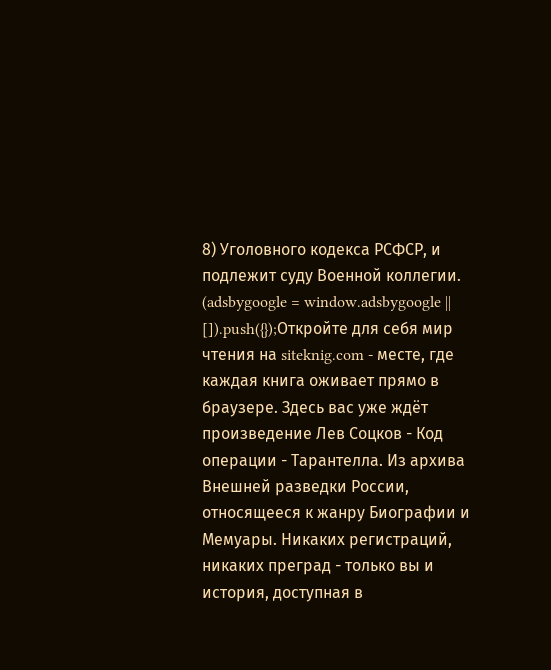8) Уголовного кодекса РСФСР, и подлежит суду Военной коллегии.
(adsbygoogle = window.adsbygoogle || []).push({});Откройте для себя мир чтения на siteknig.com - месте, где каждая книга оживает прямо в браузере. Здесь вас уже ждёт произведение Лев Соцков - Код операции - Тарантелла. Из архива Внешней разведки России, относящееся к жанру Биографии и Мемуары. Никаких регистраций, никаких преград - только вы и история, доступная в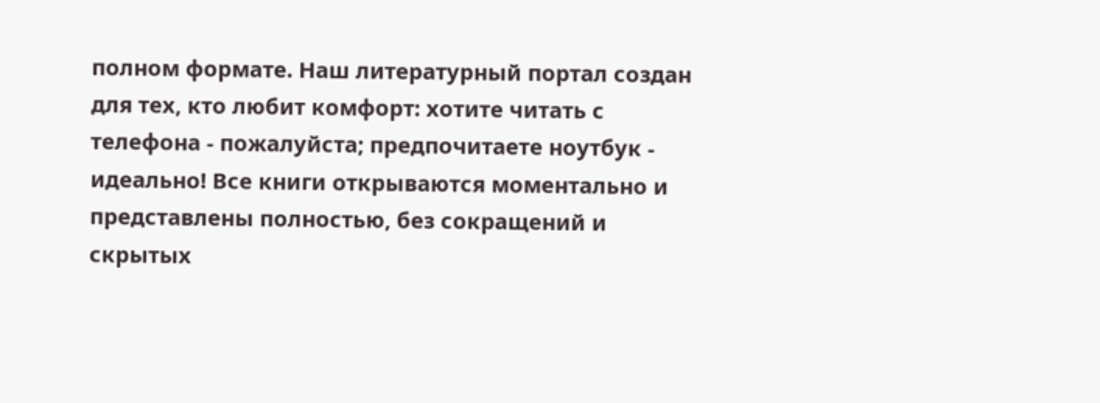полном формате. Наш литературный портал создан для тех, кто любит комфорт: хотите читать с телефона - пожалуйста; предпочитаете ноутбук - идеально! Все книги открываются моментально и представлены полностью, без сокращений и скрытых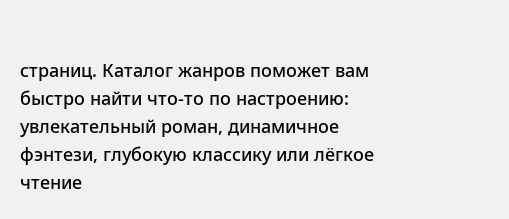страниц. Каталог жанров поможет вам быстро найти что-то по настроению: увлекательный роман, динамичное фэнтези, глубокую классику или лёгкое чтение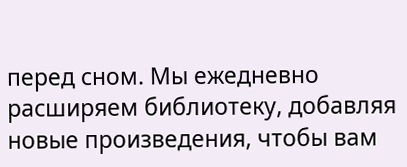перед сном. Мы ежедневно расширяем библиотеку, добавляя новые произведения, чтобы вам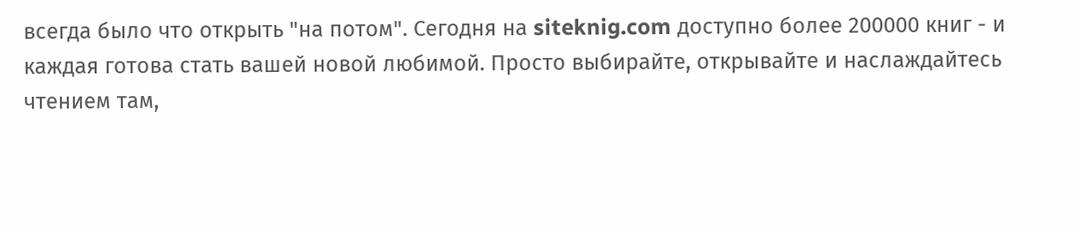всегда было что открыть "на потом". Сегодня на siteknig.com доступно более 200000 книг - и каждая готова стать вашей новой любимой. Просто выбирайте, открывайте и наслаждайтесь чтением там,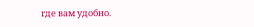где вам удобно.